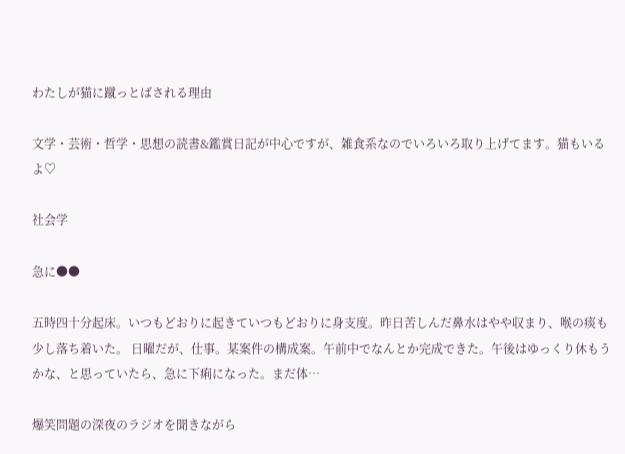わたしが猫に蹴っとばされる理由

文学・芸術・哲学・思想の読書&鑑賞日記が中心ですが、雑食系なのでいろいろ取り上げてます。猫もいるよ♡

社会学

急に●●

五時四十分起床。いつもどおりに起きていつもどおりに身支度。昨日苦しんだ鼻水はやや収まり、喉の痰も少し落ち着いた。 日曜だが、仕事。某案件の構成案。午前中でなんとか完成できた。午後はゆっくり休もうかな、と思っていたら、急に下痢になった。まだ体…

爆笑問題の深夜のラジオを聞きながら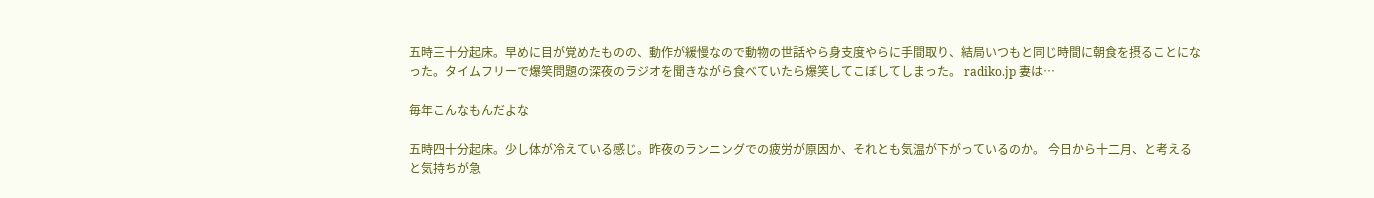五時三十分起床。早めに目が覚めたものの、動作が緩慢なので動物の世話やら身支度やらに手間取り、結局いつもと同じ時間に朝食を摂ることになった。タイムフリーで爆笑問題の深夜のラジオを聞きながら食べていたら爆笑してこぼしてしまった。 radiko.jp 妻は…

毎年こんなもんだよな

五時四十分起床。少し体が冷えている感じ。昨夜のランニングでの疲労が原因か、それとも気温が下がっているのか。 今日から十二月、と考えると気持ちが急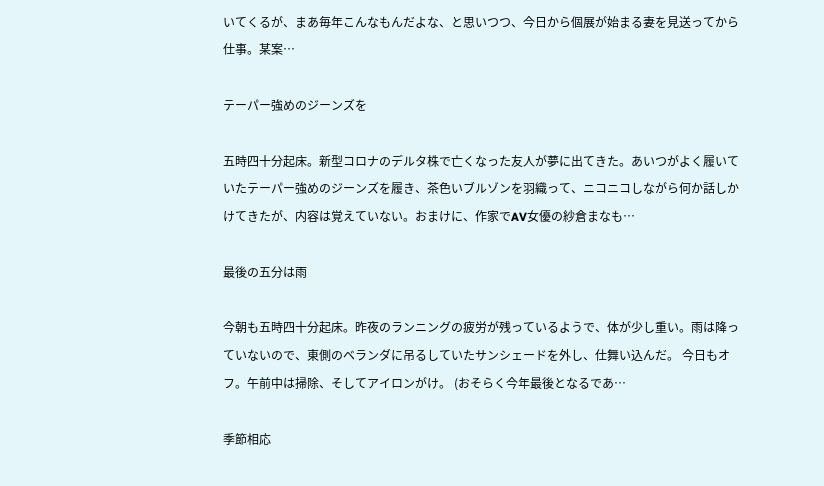いてくるが、まあ毎年こんなもんだよな、と思いつつ、今日から個展が始まる妻を見送ってから仕事。某案…

テーパー強めのジーンズを

五時四十分起床。新型コロナのデルタ株で亡くなった友人が夢に出てきた。あいつがよく履いていたテーパー強めのジーンズを履き、茶色いブルゾンを羽織って、ニコニコしながら何か話しかけてきたが、内容は覚えていない。おまけに、作家でAV女優の紗倉まなも…

最後の五分は雨

今朝も五時四十分起床。昨夜のランニングの疲労が残っているようで、体が少し重い。雨は降っていないので、東側のベランダに吊るしていたサンシェードを外し、仕舞い込んだ。 今日もオフ。午前中は掃除、そしてアイロンがけ。 (おそらく今年最後となるであ…

季節相応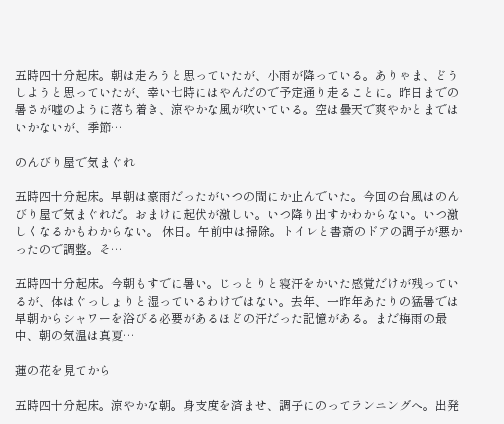五時四十分起床。朝は走ろうと思っていたが、小雨が降っている。ありゃま、どうしようと思っていたが、幸い七時にはやんだので予定通り走ることに。昨日までの暑さが嘘のように落ち着き、涼やかな風が吹いている。空は曇天で爽やかとまではいかないが、季節…

のんびり屋で気まぐれ

五時四十分起床。早朝は豪雨だったがいつの間にか止んでいた。今回の台風はのんびり屋で気まぐれだ。おまけに起伏が激しい。いつ降り出すかわからない。いつ激しくなるかもわからない。 休日。午前中は掃除。トイレと書斎のドアの調子が悪かったので調整。そ…

五時四十分起床。今朝もすでに暑い。じっとりと寝汗をかいた感覚だけが残っているが、体はぐっしょりと湿っているわけではない。去年、一昨年あたりの猛暑では早朝からシャワーを浴びる必要があるほどの汗だった記憶がある。まだ梅雨の最中、朝の気温は真夏…

蓮の花を見てから

五時四十分起床。涼やかな朝。身支度を済ませ、調子にのってランニングへ。出発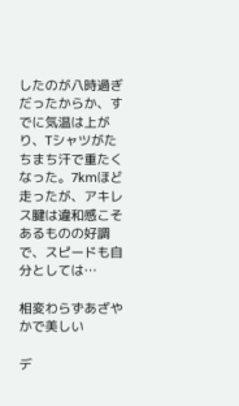したのが八時過ぎだったからか、すでに気温は上がり、Tシャツがたちまち汗で重たくなった。7kmほど走ったが、アキレス腱は違和感こそあるものの好調で、スピードも自分としては…

相変わらずあざやかで美しい

デ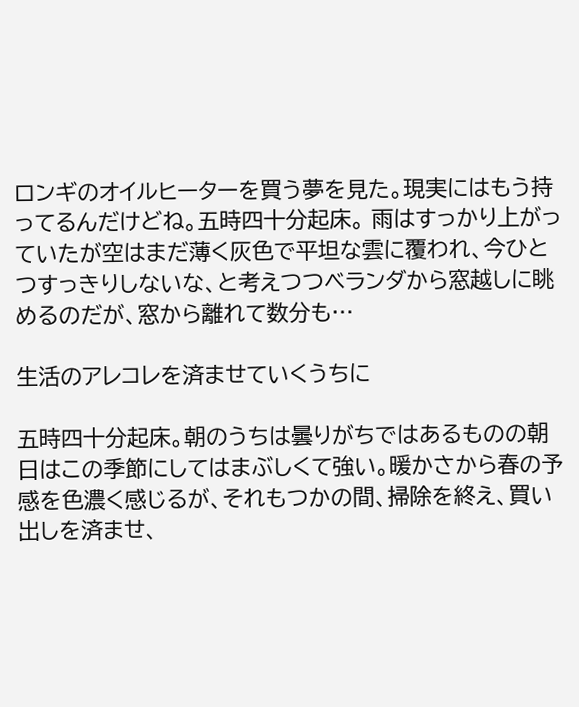ロンギのオイルヒーターを買う夢を見た。現実にはもう持ってるんだけどね。五時四十分起床。 雨はすっかり上がっていたが空はまだ薄く灰色で平坦な雲に覆われ、今ひとつすっきりしないな、と考えつつベランダから窓越しに眺めるのだが、窓から離れて数分も…

生活のアレコレを済ませていくうちに

五時四十分起床。朝のうちは曇りがちではあるものの朝日はこの季節にしてはまぶしくて強い。暖かさから春の予感を色濃く感じるが、それもつかの間、掃除を終え、買い出しを済ませ、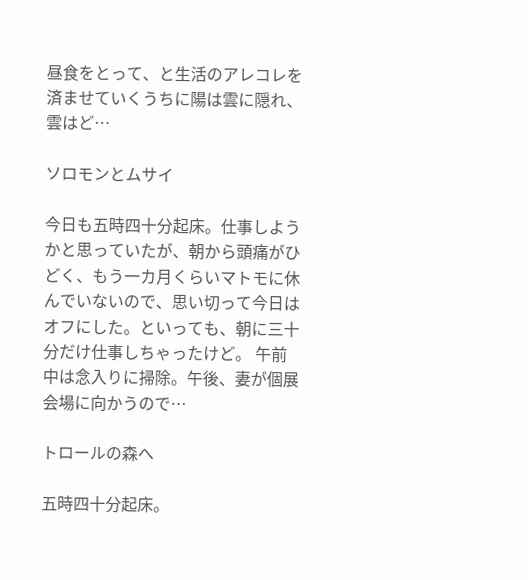昼食をとって、と生活のアレコレを済ませていくうちに陽は雲に隠れ、雲はど…

ソロモンとムサイ

今日も五時四十分起床。仕事しようかと思っていたが、朝から頭痛がひどく、もう一カ月くらいマトモに休んでいないので、思い切って今日はオフにした。といっても、朝に三十分だけ仕事しちゃったけど。 午前中は念入りに掃除。午後、妻が個展会場に向かうので…

トロールの森へ

五時四十分起床。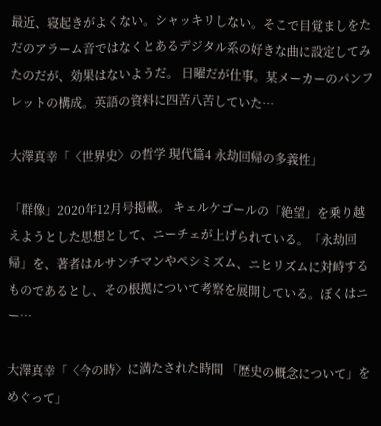最近、寝起きがよくない。シャッキリしない。そこで目覚ましをただのアラーム音ではなくとあるデジタル系の好きな曲に設定してみたのだが、効果はないようだ。 日曜だが仕事。某メーカーのパンフレットの構成。英語の資料に四苦八苦していた…

大澤真幸「〈世界史〉の哲学 現代篇4 永劫回帰の多義性」

「群像」2020年12月号掲載。 キェルケゴールの「絶望」を乗り越えようとした思想として、ニーチェが上げられている。「永劫回帰」を、著者はルサンチマンやペシミズム、ニヒリズムに対峙するものであるとし、その根拠について考察を展開している。ぼくはニー…

大澤真幸「〈今の時〉に満たされた時間 「歴史の概念について」をめぐって」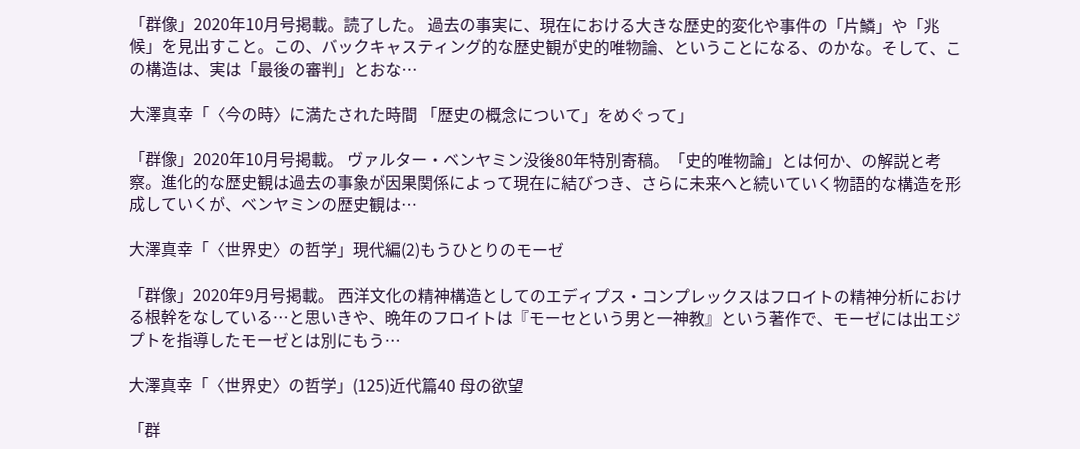「群像」2020年10月号掲載。読了した。 過去の事実に、現在における大きな歴史的変化や事件の「片鱗」や「兆候」を見出すこと。この、バックキャスティング的な歴史観が史的唯物論、ということになる、のかな。そして、この構造は、実は「最後の審判」とおな…

大澤真幸「〈今の時〉に満たされた時間 「歴史の概念について」をめぐって」

「群像」2020年10月号掲載。 ヴァルター・ベンヤミン没後80年特別寄稿。「史的唯物論」とは何か、の解説と考察。進化的な歴史観は過去の事象が因果関係によって現在に結びつき、さらに未来へと続いていく物語的な構造を形成していくが、ベンヤミンの歴史観は…

大澤真幸「〈世界史〉の哲学」現代編(2)もうひとりのモーゼ

「群像」2020年9月号掲載。 西洋文化の精神構造としてのエディプス・コンプレックスはフロイトの精神分析における根幹をなしている…と思いきや、晩年のフロイトは『モーセという男と一神教』という著作で、モーゼには出エジプトを指導したモーゼとは別にもう…

大澤真幸「〈世界史〉の哲学」(125)近代篇40 母の欲望

「群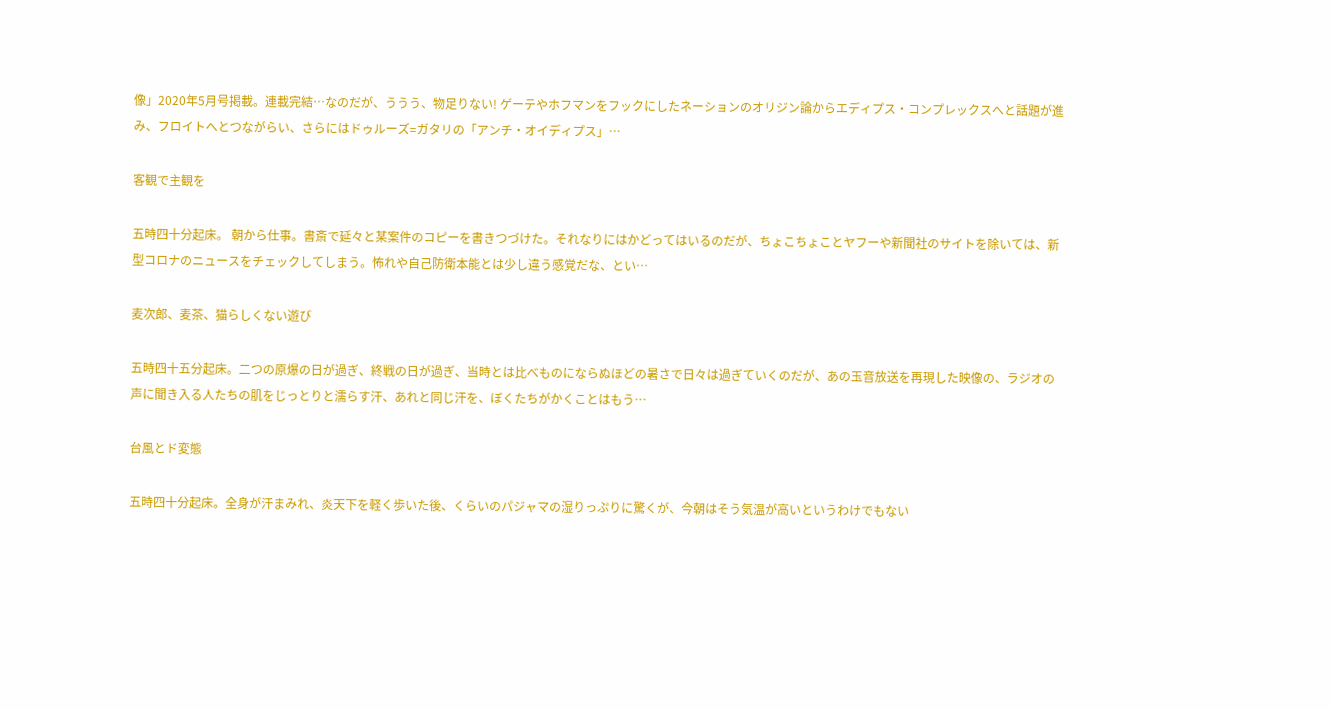像」2020年5月号掲載。連載完結…なのだが、ううう、物足りない! ゲーテやホフマンをフックにしたネーションのオリジン論からエディプス・コンプレックスへと話題が進み、フロイトへとつながらい、さらにはドゥルーズ=ガタリの「アンチ・オイディプス」…

客観で主観を

五時四十分起床。 朝から仕事。書斎で延々と某案件のコピーを書きつづけた。それなりにはかどってはいるのだが、ちょこちょことヤフーや新聞社のサイトを除いては、新型コロナのニュースをチェックしてしまう。怖れや自己防衛本能とは少し違う感覚だな、とい…

麦次郎、麦茶、猫らしくない遊び

五時四十五分起床。二つの原爆の日が過ぎ、終戦の日が過ぎ、当時とは比べものにならぬほどの暑さで日々は過ぎていくのだが、あの玉音放送を再現した映像の、ラジオの声に聞き入る人たちの肌をじっとりと濡らす汗、あれと同じ汗を、ぼくたちがかくことはもう…

台風とド変態

五時四十分起床。全身が汗まみれ、炎天下を軽く歩いた後、くらいのパジャマの湿りっぷりに驚くが、今朝はそう気温が高いというわけでもない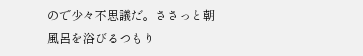ので少々不思議だ。ささっと朝風呂を浴びるつもり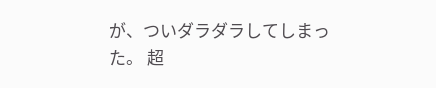が、ついダラダラしてしまった。 超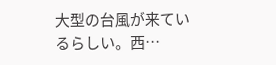大型の台風が来ているらしい。西…